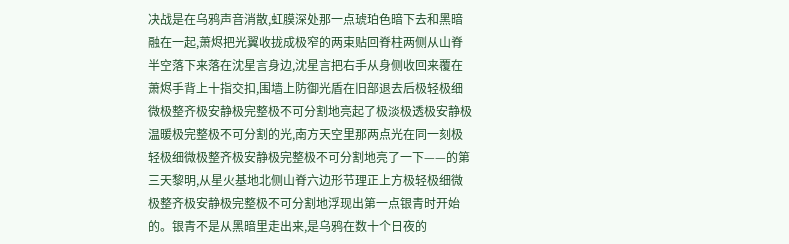决战是在乌鸦声音消散,虹膜深处那一点琥珀色暗下去和黑暗融在一起,萧烬把光翼收拢成极窄的两束贴回脊柱两侧从山脊半空落下来落在沈星言身边,沈星言把右手从身侧收回来覆在萧烬手背上十指交扣,围墙上防御光盾在旧部退去后极轻极细微极整齐极安静极完整极不可分割地亮起了极淡极透极安静极温暖极完整极不可分割的光,南方天空里那两点光在同一刻极轻极细微极整齐极安静极完整极不可分割地亮了一下——的第三天黎明,从星火基地北侧山脊六边形节理正上方极轻极细微极整齐极安静极完整极不可分割地浮现出第一点银青时开始的。银青不是从黑暗里走出来,是乌鸦在数十个日夜的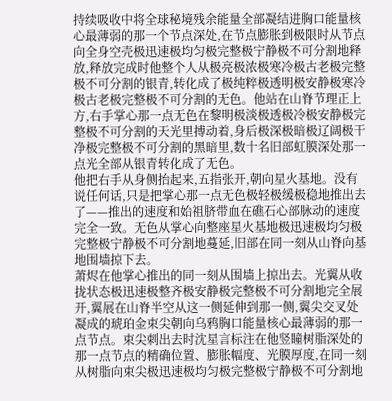持续吸收中将全球秘境残余能量全部凝结进胸口能量核心最薄弱的那一个节点深处,在节点膨胀到极限时从节点向全身空壳极迅速极均匀极完整极宁静极不可分割地释放,释放完成时他整个人从极亮极浓极寒冷极古老极完整极不可分割的银青,转化成了极纯粹极透明极安静极寒冷极古老极完整极不可分割的无色。他站在山脊节理正上方,右手掌心那一点无色在黎明极淡极透极冷极安静极完整极不可分割的天光里搏动着,身后极深极暗极辽阔极干净极完整极不可分割的黑暗里,数十名旧部虹膜深处那一点光全部从银青转化成了无色。
他把右手从身侧抬起来,五指张开,朝向星火基地。没有说任何话,只是把掌心那一点无色极轻极缓极稳地推出去了——推出的速度和始祖脐带血在礁石心部脉动的速度完全一致。无色从掌心向整座星火基地极迅速极均匀极完整极宁静极不可分割地蔓延,旧部在同一刻从山脊向基地围墙掠下去。
萧烬在他掌心推出的同一刻从围墙上掠出去。光翼从收拢状态极迅速极整齐极安静极完整极不可分割地完全展开,翼展在山脊半空从这一侧延伸到那一侧,翼尖交叉处凝成的琥珀金束尖朝向乌鸦胸口能量核心最薄弱的那一点节点。束尖刺出去时沈星言标注在他竖瞳树脂深处的那一点节点的精确位置、膨胀幅度、光膜厚度,在同一刻从树脂向束尖极迅速极均匀极完整极宁静极不可分割地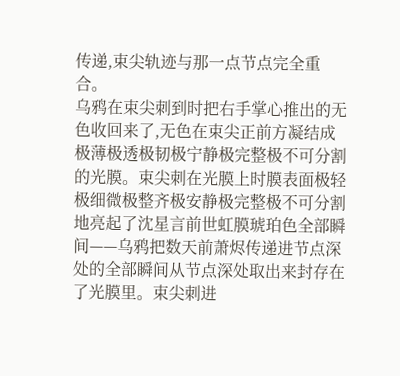传递,束尖轨迹与那一点节点完全重合。
乌鸦在束尖刺到时把右手掌心推出的无色收回来了,无色在束尖正前方凝结成极薄极透极韧极宁静极完整极不可分割的光膜。束尖刺在光膜上时膜表面极轻极细微极整齐极安静极完整极不可分割地亮起了沈星言前世虹膜琥珀色全部瞬间——乌鸦把数天前萧烬传递进节点深处的全部瞬间从节点深处取出来封存在了光膜里。束尖刺进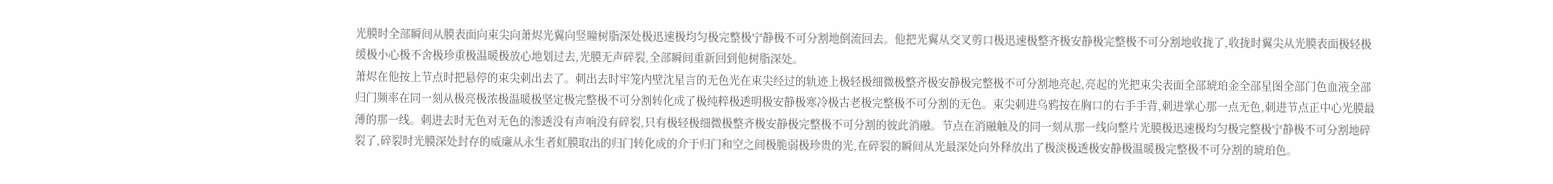光膜时全部瞬间从膜表面向束尖向萧烬光翼向竖瞳树脂深处极迅速极均匀极完整极宁静极不可分割地倒流回去。他把光翼从交叉剪口极迅速极整齐极安静极完整极不可分割地收拢了,收拢时翼尖从光膜表面极轻极缓极小心极不舍极珍重极温暖极放心地划过去,光膜无声碎裂,全部瞬间重新回到他树脂深处。
萧烬在他按上节点时把悬停的束尖刺出去了。刺出去时牢笼内壁沈星言的无色光在束尖经过的轨迹上极轻极细微极整齐极安静极完整极不可分割地亮起,亮起的光把束尖表面全部琥珀金全部星图全部门色血液全部归门频率在同一刻从极亮极浓极温暖极坚定极完整极不可分割转化成了极纯粹极透明极安静极寒冷极古老极完整极不可分割的无色。束尖刺进乌鸦按在胸口的右手手背,刺进掌心那一点无色,刺进节点正中心光膜最薄的那一线。刺进去时无色对无色的渗透没有声响没有碎裂,只有极轻极细微极整齐极安静极完整极不可分割的彼此消融。节点在消融触及的同一刻从那一线向整片光膜极迅速极均匀极完整极宁静极不可分割地碎裂了,碎裂时光膜深处封存的威廉从永生者虹膜取出的归门转化成的介于归门和空之间极脆弱极珍贵的光,在碎裂的瞬间从光最深处向外释放出了极淡极透极安静极温暖极完整极不可分割的琥珀色。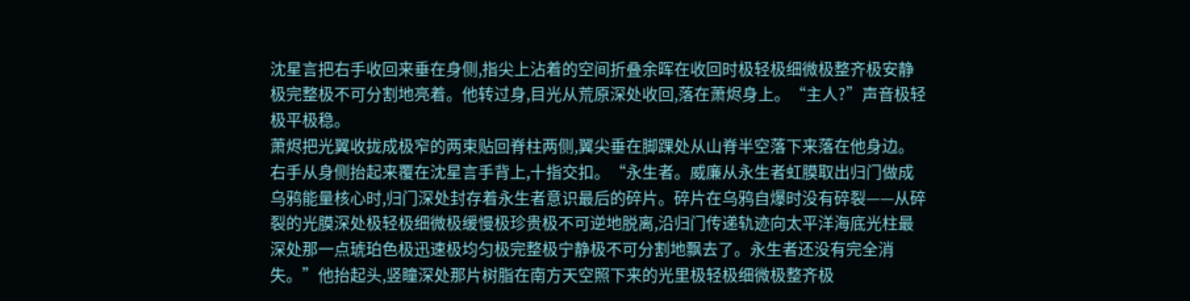沈星言把右手收回来垂在身侧,指尖上沾着的空间折叠余晖在收回时极轻极细微极整齐极安静极完整极不可分割地亮着。他转过身,目光从荒原深处收回,落在萧烬身上。“主人?”声音极轻极平极稳。
萧烬把光翼收拢成极窄的两束贴回脊柱两侧,翼尖垂在脚踝处从山脊半空落下来落在他身边。右手从身侧抬起来覆在沈星言手背上,十指交扣。“永生者。威廉从永生者虹膜取出归门做成乌鸦能量核心时,归门深处封存着永生者意识最后的碎片。碎片在乌鸦自爆时没有碎裂——从碎裂的光膜深处极轻极细微极缓慢极珍贵极不可逆地脱离,沿归门传递轨迹向太平洋海底光柱最深处那一点琥珀色极迅速极均匀极完整极宁静极不可分割地飘去了。永生者还没有完全消失。”他抬起头,竖瞳深处那片树脂在南方天空照下来的光里极轻极细微极整齐极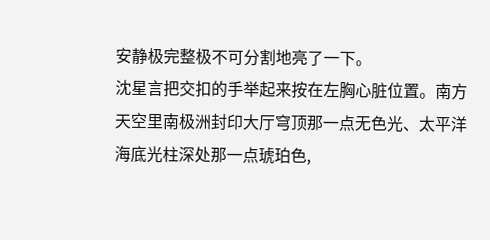安静极完整极不可分割地亮了一下。
沈星言把交扣的手举起来按在左胸心脏位置。南方天空里南极洲封印大厅穹顶那一点无色光、太平洋海底光柱深处那一点琥珀色,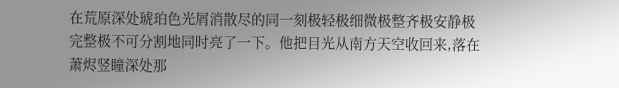在荒原深处琥珀色光屑消散尽的同一刻极轻极细微极整齐极安静极完整极不可分割地同时亮了一下。他把目光从南方天空收回来,落在萧烬竖瞳深处那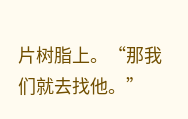片树脂上。“那我们就去找他。”